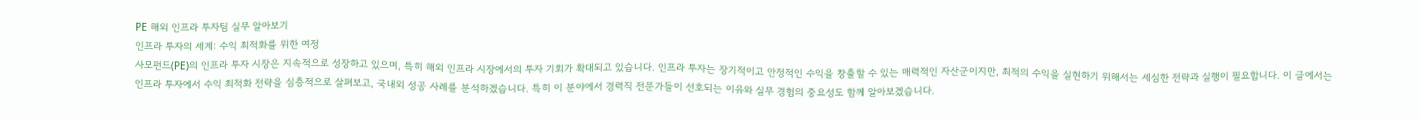PE 해외 인프라 투자팀 실무 알아보기
인프라 투자의 세계: 수익 최적화를 위한 여정
사모펀드(PE)의 인프라 투자 시장은 지속적으로 성장하고 있으며, 특히 해외 인프라 시장에서의 투자 기회가 확대되고 있습니다. 인프라 투자는 장기적이고 안정적인 수익을 창출할 수 있는 매력적인 자산군이지만, 최적의 수익을 실현하기 위해서는 세심한 전략과 실행이 필요합니다. 이 글에서는 인프라 투자에서 수익 최적화 전략을 심층적으로 살펴보고, 국내외 성공 사례를 분석하겠습니다. 특히 이 분야에서 경력직 전문가들이 선호되는 이유와 실무 경험의 중요성도 함께 알아보겠습니다.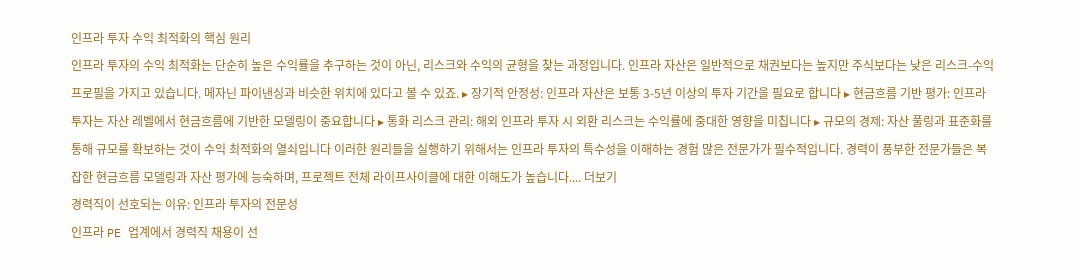인프라 투자 수익 최적화의 핵심 원리
인프라 투자의 수익 최적화는 단순히 높은 수익률을 추구하는 것이 아닌, 리스크와 수익의 균형을 찾는 과정입니다. 인프라 자산은 일반적으로 채권보다는 높지만 주식보다는 낮은 리스크-수익 프로필을 가지고 있습니다. 메자닌 파이낸싱과 비슷한 위치에 있다고 볼 수 있죠. ▸ 장기적 안정성: 인프라 자산은 보통 3-5년 이상의 투자 기간을 필요로 합니다 ▸ 현금흐름 기반 평가: 인프라 투자는 자산 레벨에서 현금흐름에 기반한 모델링이 중요합니다 ▸ 통화 리스크 관리: 해외 인프라 투자 시 외환 리스크는 수익률에 중대한 영향을 미칩니다 ▸ 규모의 경제: 자산 풀링과 표준화를 통해 규모를 확보하는 것이 수익 최적화의 열쇠입니다 이러한 원리들을 실행하기 위해서는 인프라 투자의 특수성을 이해하는 경험 많은 전문가가 필수적입니다. 경력이 풍부한 전문가들은 복잡한 현금흐름 모델링과 자산 평가에 능숙하며, 프로젝트 전체 라이프사이클에 대한 이해도가 높습니다.... 더보기
경력직이 선호되는 이유: 인프라 투자의 전문성
인프라 PE 업계에서 경력직 채용이 선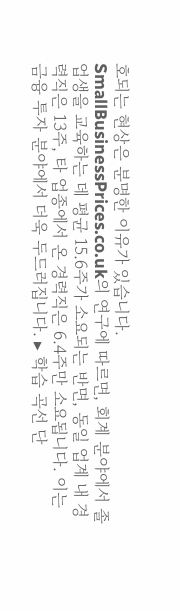호되는 현상은 분명한 이유가 있습니다. SmallBusinessPrices.co.uk의 연구에 따르면, 회계 분야에서 졸업생을 교육하는 데 평균 15.6주가 소요되는 반면, 동일 업계 내 경력직은 13주, 타 업종에서 온 경력직은 6.4주만 소요됩니다. 이는 금융 투자 분야에서 더욱 두드러집니다. ▸ 학습 곡선 단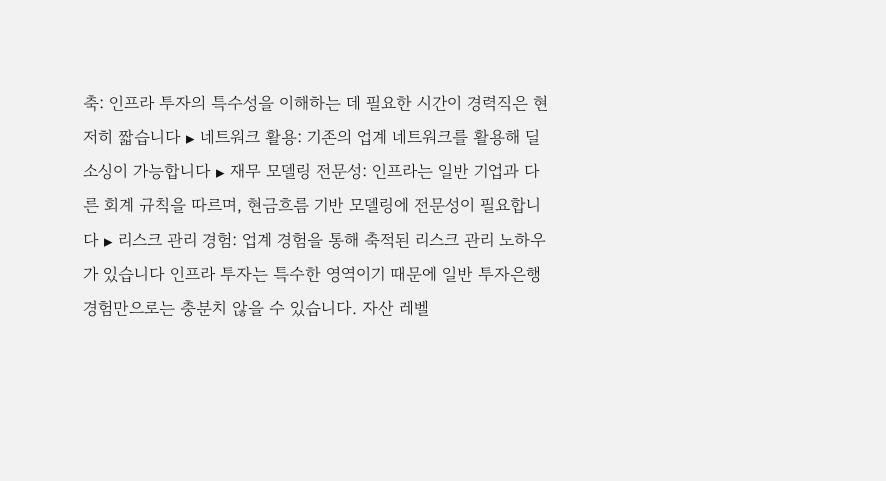축: 인프라 투자의 특수성을 이해하는 데 필요한 시간이 경력직은 현저히 짧습니다 ▸ 네트워크 활용: 기존의 업계 네트워크를 활용해 딜 소싱이 가능합니다 ▸ 재무 모델링 전문성: 인프라는 일반 기업과 다른 회계 규칙을 따르며, 현금흐름 기반 모델링에 전문성이 필요합니다 ▸ 리스크 관리 경험: 업계 경험을 통해 축적된 리스크 관리 노하우가 있습니다 인프라 투자는 특수한 영역이기 때문에 일반 투자은행 경험만으로는 충분치 않을 수 있습니다. 자산 레벨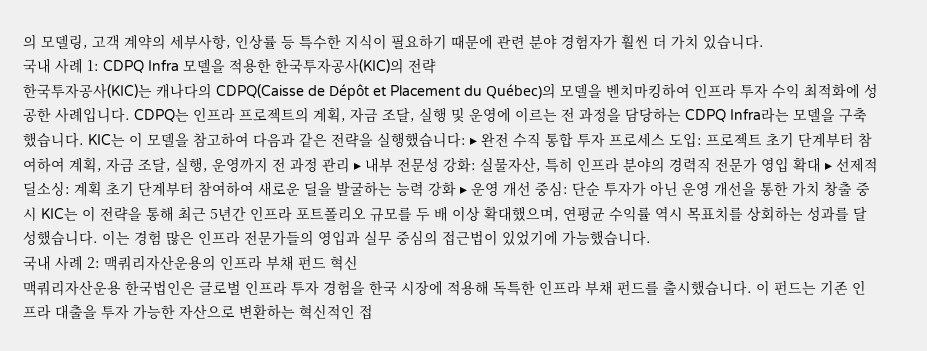의 모델링, 고객 계약의 세부사항, 인상률 등 특수한 지식이 필요하기 때문에 관련 분야 경험자가 훨씬 더 가치 있습니다.
국내 사례 1: CDPQ Infra 모델을 적용한 한국투자공사(KIC)의 전략
한국투자공사(KIC)는 캐나다의 CDPQ(Caisse de Dépôt et Placement du Québec)의 모델을 벤치마킹하여 인프라 투자 수익 최적화에 성공한 사례입니다. CDPQ는 인프라 프로젝트의 계획, 자금 조달, 실행 및 운영에 이르는 전 과정을 담당하는 CDPQ Infra라는 모델을 구축했습니다. KIC는 이 모델을 참고하여 다음과 같은 전략을 실행했습니다: ▸ 완전 수직 통합 투자 프로세스 도입: 프로젝트 초기 단계부터 참여하여 계획, 자금 조달, 실행, 운영까지 전 과정 관리 ▸ 내부 전문성 강화: 실물자산, 특히 인프라 분야의 경력직 전문가 영입 확대 ▸ 선제적 딜소싱: 계획 초기 단계부터 참여하여 새로운 딜을 발굴하는 능력 강화 ▸ 운영 개선 중심: 단순 투자가 아닌 운영 개선을 통한 가치 창출 중시 KIC는 이 전략을 통해 최근 5년간 인프라 포트폴리오 규모를 두 배 이상 확대했으며, 연평균 수익률 역시 목표치를 상회하는 성과를 달성했습니다. 이는 경험 많은 인프라 전문가들의 영입과 실무 중심의 접근법이 있었기에 가능했습니다.
국내 사례 2: 맥쿼리자산운용의 인프라 부채 펀드 혁신
맥쿼리자산운용 한국법인은 글로벌 인프라 투자 경험을 한국 시장에 적용해 독특한 인프라 부채 펀드를 출시했습니다. 이 펀드는 기존 인프라 대출을 투자 가능한 자산으로 변환하는 혁신적인 접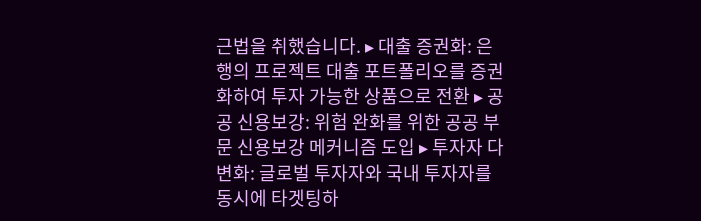근법을 취했습니다. ▸ 대출 증권화: 은행의 프로젝트 대출 포트폴리오를 증권화하여 투자 가능한 상품으로 전환 ▸ 공공 신용보강: 위험 완화를 위한 공공 부문 신용보강 메커니즘 도입 ▸ 투자자 다변화: 글로벌 투자자와 국내 투자자를 동시에 타겟팅하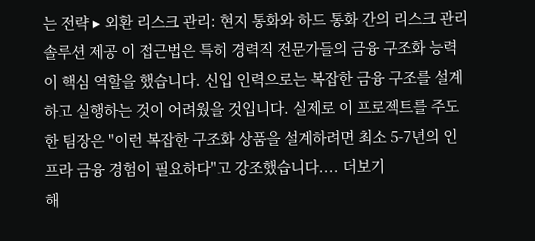는 전략 ▸ 외환 리스크 관리: 현지 통화와 하드 통화 간의 리스크 관리 솔루션 제공 이 접근법은 특히 경력직 전문가들의 금융 구조화 능력이 핵심 역할을 했습니다. 신입 인력으로는 복잡한 금융 구조를 설계하고 실행하는 것이 어려웠을 것입니다. 실제로 이 프로젝트를 주도한 팀장은 "이런 복잡한 구조화 상품을 설계하려면 최소 5-7년의 인프라 금융 경험이 필요하다"고 강조했습니다.... 더보기
해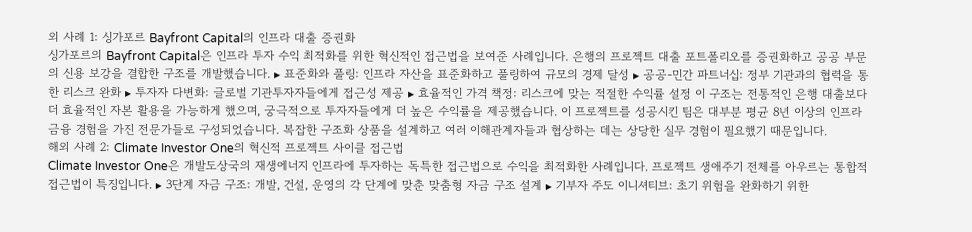외 사례 1: 싱가포르 Bayfront Capital의 인프라 대출 증권화
싱가포르의 Bayfront Capital은 인프라 투자 수익 최적화를 위한 혁신적인 접근법을 보여준 사례입니다. 은행의 프로젝트 대출 포트폴리오를 증권화하고 공공 부문의 신용 보강을 결합한 구조를 개발했습니다. ▸ 표준화와 풀링: 인프라 자산을 표준화하고 풀링하여 규모의 경제 달성 ▸ 공공-민간 파트너십: 정부 기관과의 협력을 통한 리스크 완화 ▸ 투자자 다변화: 글로벌 기관투자자들에게 접근성 제공 ▸ 효율적인 가격 책정: 리스크에 맞는 적절한 수익률 설정 이 구조는 전통적인 은행 대출보다 더 효율적인 자본 활용을 가능하게 했으며, 궁극적으로 투자자들에게 더 높은 수익률을 제공했습니다. 이 프로젝트를 성공시킨 팀은 대부분 평균 8년 이상의 인프라 금융 경험을 가진 전문가들로 구성되었습니다. 복잡한 구조화 상품을 설계하고 여러 이해관계자들과 협상하는 데는 상당한 실무 경험이 필요했기 때문입니다.
해외 사례 2: Climate Investor One의 혁신적 프로젝트 사이클 접근법
Climate Investor One은 개발도상국의 재생에너지 인프라에 투자하는 독특한 접근법으로 수익을 최적화한 사례입니다. 프로젝트 생애주기 전체를 아우르는 통합적 접근법이 특징입니다. ▸ 3단계 자금 구조: 개발, 건설, 운영의 각 단계에 맞춘 맞춤형 자금 구조 설계 ▸ 기부자 주도 이니셔티브: 초기 위험을 완화하기 위한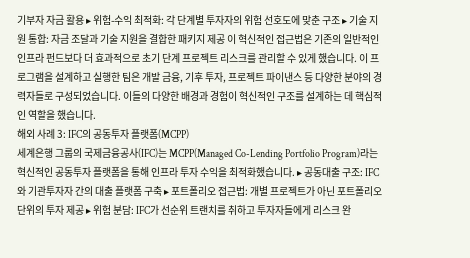기부자 자금 활용 ▸ 위험-수익 최적화: 각 단계별 투자자의 위험 선호도에 맞춘 구조 ▸ 기술 지원 통합: 자금 조달과 기술 지원을 결합한 패키지 제공 이 혁신적인 접근법은 기존의 일반적인 인프라 펀드보다 더 효과적으로 초기 단계 프로젝트 리스크를 관리할 수 있게 했습니다. 이 프로그램을 설계하고 실행한 팀은 개발 금융, 기후 투자, 프로젝트 파이낸스 등 다양한 분야의 경력자들로 구성되었습니다. 이들의 다양한 배경과 경험이 혁신적인 구조를 설계하는 데 핵심적인 역할을 했습니다.
해외 사례 3: IFC의 공동투자 플랫폼(MCPP)
세계은행 그룹의 국제금융공사(IFC)는 MCPP(Managed Co-Lending Portfolio Program)라는 혁신적인 공동투자 플랫폼을 통해 인프라 투자 수익을 최적화했습니다. ▸ 공동대출 구조: IFC와 기관투자자 간의 대출 플랫폼 구축 ▸ 포트폴리오 접근법: 개별 프로젝트가 아닌 포트폴리오 단위의 투자 제공 ▸ 위험 분담: IFC가 선순위 트랜치를 취하고 투자자들에게 리스크 완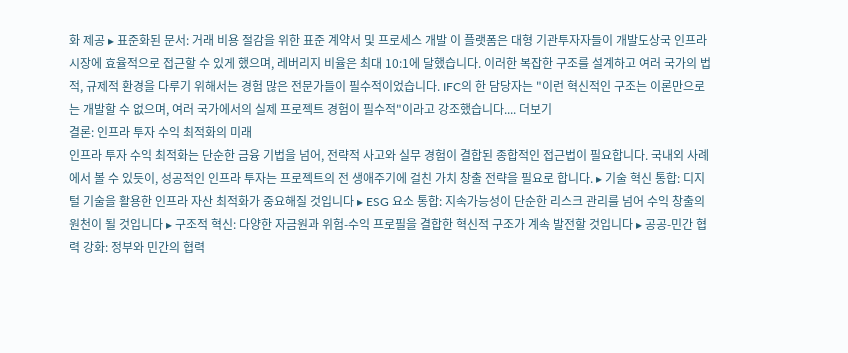화 제공 ▸ 표준화된 문서: 거래 비용 절감을 위한 표준 계약서 및 프로세스 개발 이 플랫폼은 대형 기관투자자들이 개발도상국 인프라 시장에 효율적으로 접근할 수 있게 했으며, 레버리지 비율은 최대 10:1에 달했습니다. 이러한 복잡한 구조를 설계하고 여러 국가의 법적, 규제적 환경을 다루기 위해서는 경험 많은 전문가들이 필수적이었습니다. IFC의 한 담당자는 "이런 혁신적인 구조는 이론만으로는 개발할 수 없으며, 여러 국가에서의 실제 프로젝트 경험이 필수적"이라고 강조했습니다.... 더보기
결론: 인프라 투자 수익 최적화의 미래
인프라 투자 수익 최적화는 단순한 금융 기법을 넘어, 전략적 사고와 실무 경험이 결합된 종합적인 접근법이 필요합니다. 국내외 사례에서 볼 수 있듯이, 성공적인 인프라 투자는 프로젝트의 전 생애주기에 걸친 가치 창출 전략을 필요로 합니다. ▸ 기술 혁신 통합: 디지털 기술을 활용한 인프라 자산 최적화가 중요해질 것입니다 ▸ ESG 요소 통합: 지속가능성이 단순한 리스크 관리를 넘어 수익 창출의 원천이 될 것입니다 ▸ 구조적 혁신: 다양한 자금원과 위험-수익 프로필을 결합한 혁신적 구조가 계속 발전할 것입니다 ▸ 공공-민간 협력 강화: 정부와 민간의 협력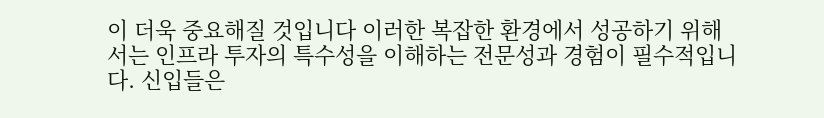이 더욱 중요해질 것입니다 이러한 복잡한 환경에서 성공하기 위해서는 인프라 투자의 특수성을 이해하는 전문성과 경험이 필수적입니다. 신입들은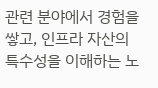관련 분야에서 경험을 쌓고, 인프라 자산의 특수성을 이해하는 노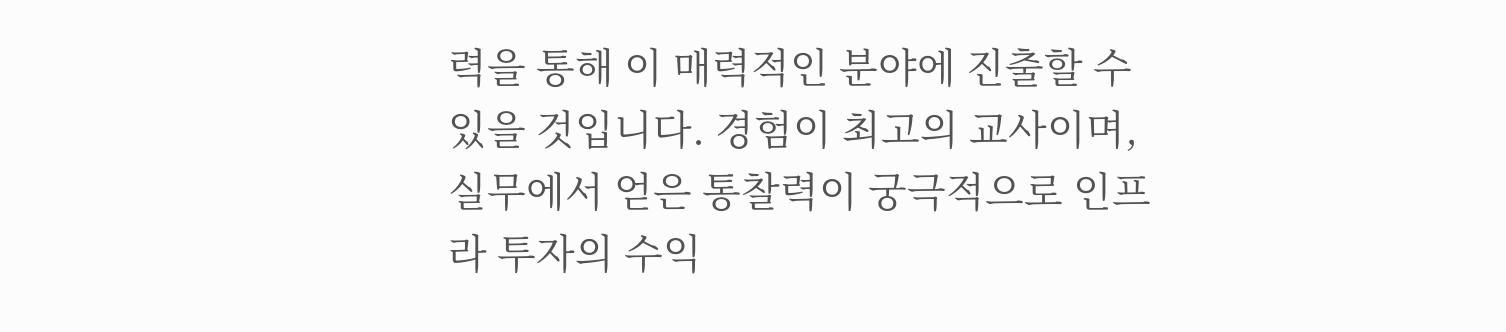력을 통해 이 매력적인 분야에 진출할 수 있을 것입니다. 경험이 최고의 교사이며, 실무에서 얻은 통찰력이 궁극적으로 인프라 투자의 수익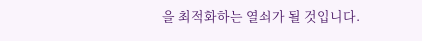을 최적화하는 열쇠가 될 것입니다.